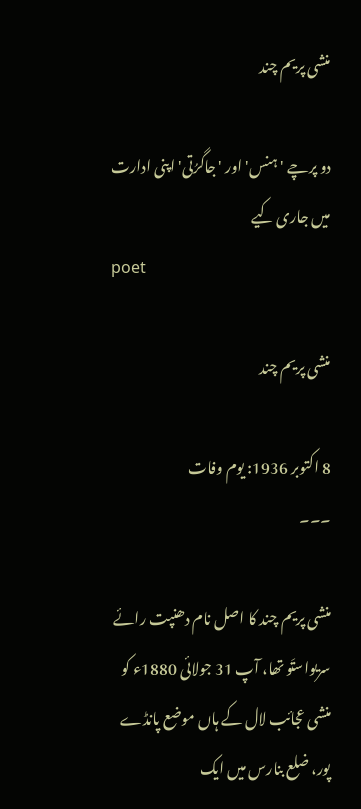منشی پریم چند

دو پرچے 'ہنس' اور 'جاگرُتی' اپنی ادارت میں جاری کیے
poet

منشی پریم چند

8 اکتوبر 1936: یوم وفات
۔۔۔

منشی پریم چند کا اصل نام دھنپت رائے سریواستَو تھا، آپ 31 جولائی 1880ء کو منشی عجائب لال کے ہاں موضع پانڈے پور، ضلع بنارس میں ایک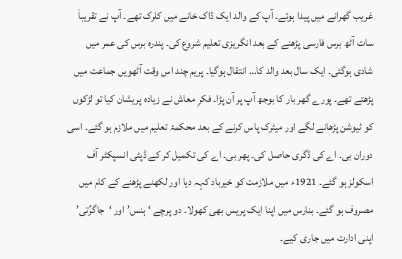غریب گھرانے میں پیدا ہوئے۔ آپ کے والد ایک ڈاک خانے میں کلرک تھے۔ آپ نے تقریباَ سات آٹھ برس فارسی پڑھنے کے بعد انگریزی تعلیم شروع کی۔ پندرہ برس کی عمر میں شادی ہوگئی۔ ایک سال بعد والد کا… انتقال ہوگیا۔ پریم چند اس وقت آٹھویں جماعت میں پڑھتے تھے۔ پورے گھر بار کا بوجھ آپ پر آن پڑا۔ فکرِ معاش نے زیادہ پریشان کیا تو لڑکوں کو ٹیوشن پڑھانے لگے اور میٹرک پاس کرنے کے بعد محکمۂ تعلیم میں ملازم ہو گئے۔ اسی دوران بی۔ اے کی ڈگری حاصل کی۔ پھر بی۔ اے کی تکمیل کر کے ڈپٹی انسپکٹر آف اسکولز ہو گئے۔ 1921ء میں ملازمت کو خیرباد کہہ دیا اور لکھنے پڑھنے کے کام میں مصروف ہو گئے۔ بنارس میں اپنا ایک پریس بھی کھولا۔ دو پرچے ‘ہنس’ اور ‘جاگرُتی’ اپنی ادارت میں جاری کیے۔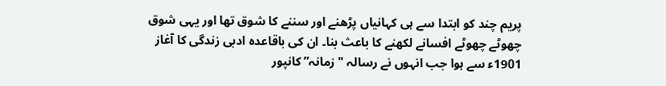پریم چند کو ابتدا سے ہی کہانیاں پڑھنے اور سننے کا شوق تھا اور یہی شوق چھوٹے چھوٹے افسانے لکھنے کا باعث بنا۔ ان کی باقاعدہ ادبی زندگی کا آغاز 1901ء سے ہوا جب انہوں نے رسالہ "زمانہ” کانپور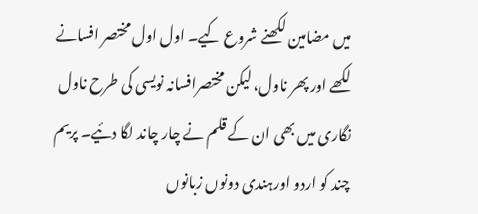میں مضامین لکھنے شروع کیے۔ اول اول مختصر افسانے لکھے اور پھر ناول، لیکن مختصرافسانہ نویسی کی طرح ناول نگاری میں بھی ان کے قلم نے چار چاند لگا دئیے۔ پریم چند کو اردو اورہندی دونوں زبانوں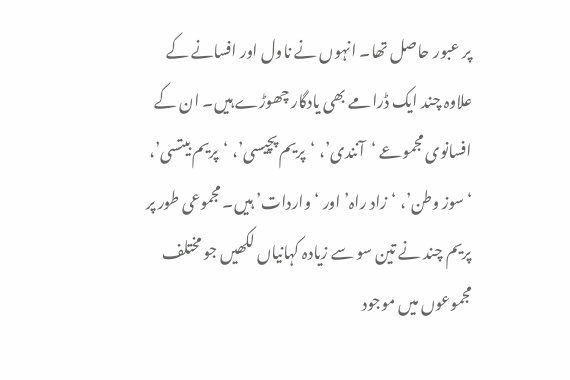پر عبور حاصل تھا۔ انہوں نے ناول اور افسانے کے علاوہ چند ایک ڈرامے بھی یادگار چھوڑے ہیں۔ ان کے افسانوی مجموعے ‘آنندی’، ‘پریم پچیسی’، ‘پریم بیتسی’، ‘سوز وطن’، ‘زاد راہ’ اور ‘واردات’ ہیں۔ مجموعی طور پر پریم چند نے تین سو سے زیادہ کہانیاں لکھیں جو مختلف مجموعوں میں موجود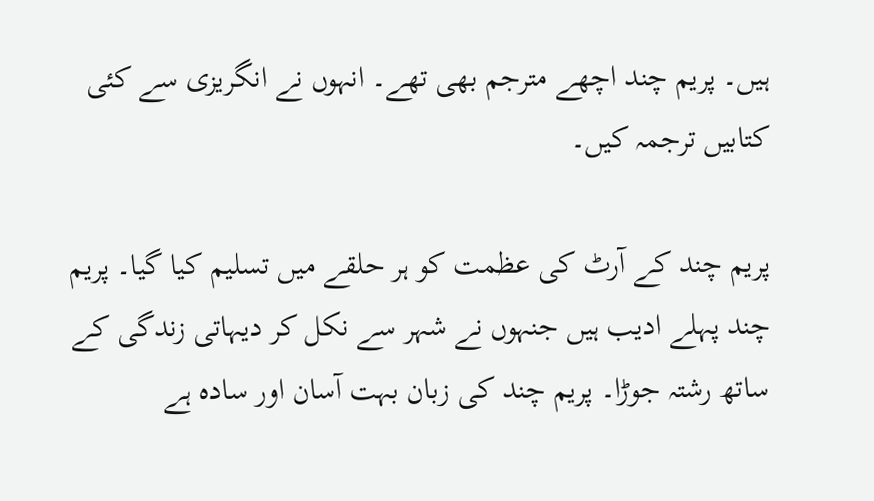ہیں۔ پریم چند اچھے مترجم بھی تھے۔ انہوں نے انگریزی سے کئی کتابیں ترجمہ کیں۔

پریم چند کے آرٹ کی عظمت کو ہر حلقے میں تسلیم کیا گیا۔ پریم چند پہلے ادیب ہیں جنہوں نے شہر سے نکل کر دیہاتی زندگی کے ساتھ رشتہ جوڑا۔ پریم چند کی زبان بہت آسان اور سادہ ہے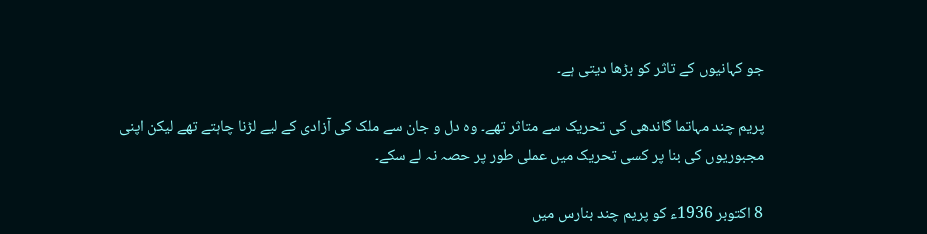جو کہانیوں کے تاثر کو بڑھا دیتی ہے۔

پریم چند مہاتما گاندھی کی تحریک سے متاثر تھے۔ وہ دل و جان سے ملک کی آزادی کے لیے لڑنا چاہتے تھے لیکن اپنی مجبوریوں کی بنا پر کسی تحریک میں عملی طور پر حصہ نہ لے سکے۔

8 اکتوبر 1936ء کو پریم چند بنارس میں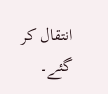انتقال کر گئے۔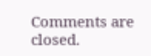Comments are closed.